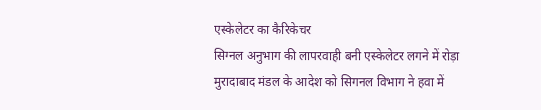एस्केलेटर का कैरिकेचर
सिग्नल अनुभाग की लापरवाही बनी एस्केलेटर लगने में रोड़ा
मुरादाबाद मंडल के आदेश को सिगनल विभाग ने हवा में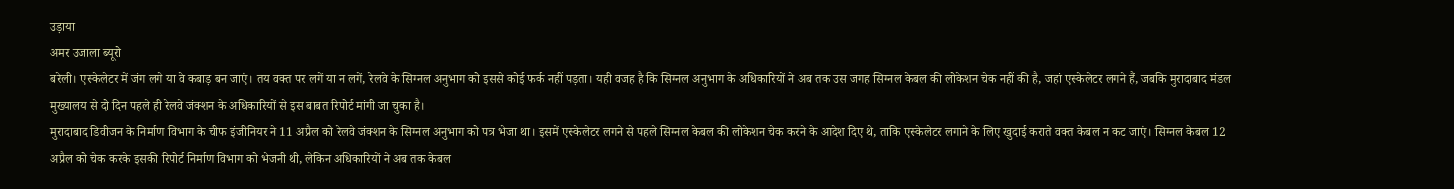उड़ाया
अमर उजाला ब्यूरो
बरेली। एस्केलेटर में जंग लगे या वे कबाड़ बन जाएं। तय वक्त पर लगें या न लगें, रेलवे के सिग्नल अनुभाग को इससे कोई फर्क नहीं पड़ता। यही वजह है कि सिग्नल अनुभाग के अधिकारियों ने अब तक उस जगह सिग्नल केबल की लोकेशन चेक नहीं की है, जहां एस्केलेटर लगने हैं, जबकि मुरादाबाद मंडल मुख्यालय से दो दिन पहले ही रेलवे जंक्शन के अधिकारियों से इस बाबत रिपोर्ट मांगी जा चुका है।
मुरादाबाद डिवीजन के निर्माण विभाग के चीफ इंजीनियर ने 11 अप्रैल को रेलवे जंक्शन के सिग्नल अनुभाग को पत्र भेजा था। इसमें एस्केलेटर लगने से पहले सिग्नल केबल की लोकेशन चेक करने के आदेश दिए थे, ताकि एस्केलेटर लगाने के लिए खुदाई कराते वक्त केबल न कट जाएं। सिग्नल केबल 12 अप्रैल को चेक करके इसकी रिपोर्ट निर्माण विभाग को भेजनी थी, लेकिन अधिकारियों ने अब तक केबल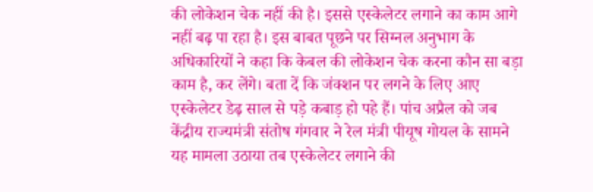की लोकेशन चेक नहीं की है। इससे एस्केलेटर लगाने का काम आगे नहीं बढ़ पा रहा है। इस बाबत पूछने पर सिग्नल अनुभाग के अधिकारियों ने कहा कि केबल की लोकेशन चेक करना कौन सा बड़ा काम है, कर लेंगे। बता दें कि जंक्शन पर लगने के लिए आए एस्केलेटर डेढ़ साल से पड़े कबाड़ हो पहे हैं। पांच अप्रैल को जब केंद्रीय राज्यमंत्री संतोष गंगवार ने रेल मंत्री पीयूष गोयल के सामने यह मामला उठाया तब एस्केलेटर लगाने की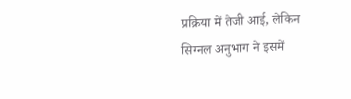प्रक्रिया में तेजी आई, लेकिन सिग्नल अनुभाग ने इसमें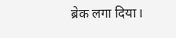ब्रेक लगा दिया।